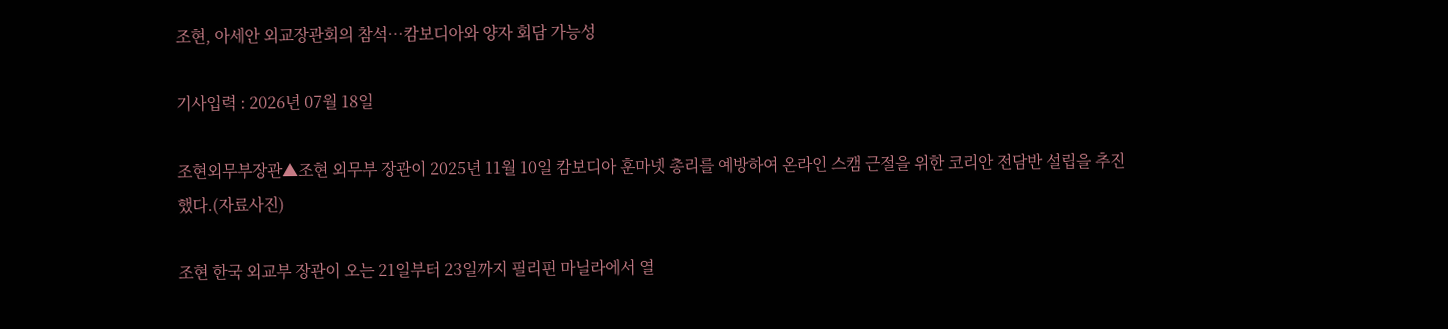조현, 아세안 외교장관회의 참석…캄보디아와 양자 회담 가능성

기사입력 : 2026년 07월 18일

조현외무부장관▲조현 외무부 장관이 2025년 11월 10일 캄보디아 훈마넷 총리를 예방하여 온라인 스캠 근절을 위한 코리안 전담반 설립을 추진했다.(자료사진)

조현 한국 외교부 장관이 오는 21일부터 23일까지 필리핀 마닐라에서 열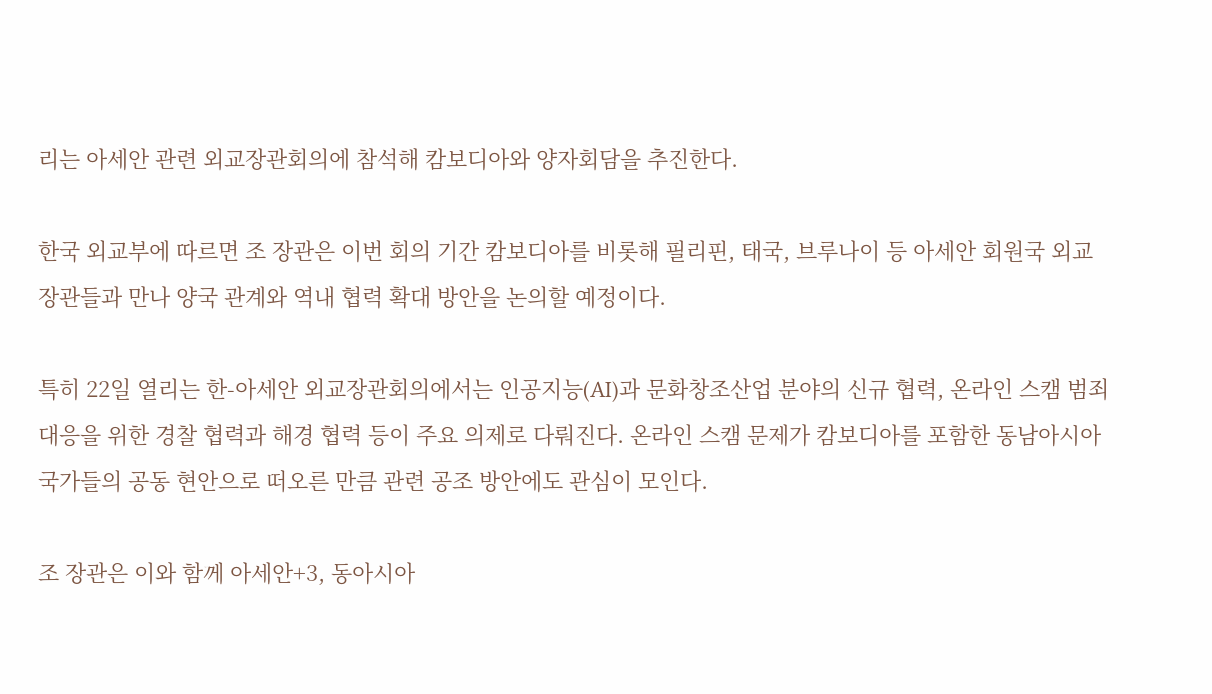리는 아세안 관련 외교장관회의에 참석해 캄보디아와 양자회담을 추진한다.

한국 외교부에 따르면 조 장관은 이번 회의 기간 캄보디아를 비롯해 필리핀, 태국, 브루나이 등 아세안 회원국 외교장관들과 만나 양국 관계와 역내 협력 확대 방안을 논의할 예정이다.

특히 22일 열리는 한-아세안 외교장관회의에서는 인공지능(AI)과 문화창조산업 분야의 신규 협력, 온라인 스캠 범죄 대응을 위한 경찰 협력과 해경 협력 등이 주요 의제로 다뤄진다. 온라인 스캠 문제가 캄보디아를 포함한 동남아시아 국가들의 공동 현안으로 떠오른 만큼 관련 공조 방안에도 관심이 모인다.

조 장관은 이와 함께 아세안+3, 동아시아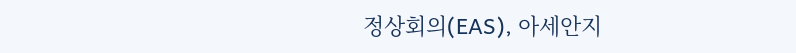정상회의(EAS), 아세안지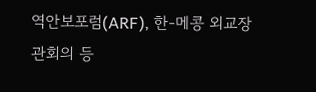역안보포럼(ARF), 한-메콩 외교장관회의 등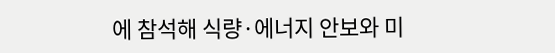에 참석해 식량·에너지 안보와 미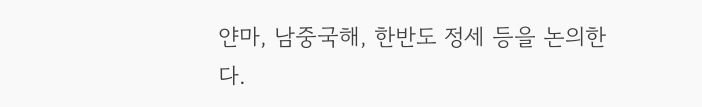얀마, 남중국해, 한반도 정세 등을 논의한다.